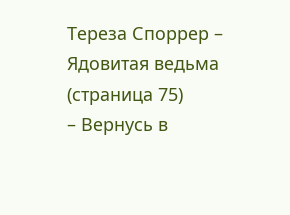Тереза Споррер – Ядовитая ведьма (страница 75)
– Вернусь в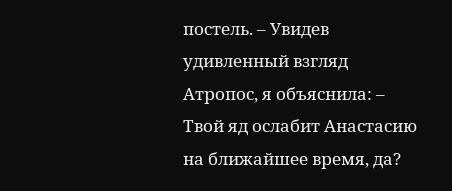постель. – Увидев удивленный взгляд Атропос, я объяснила: – Твой яд ослабит Анастасию на ближайшее время, да?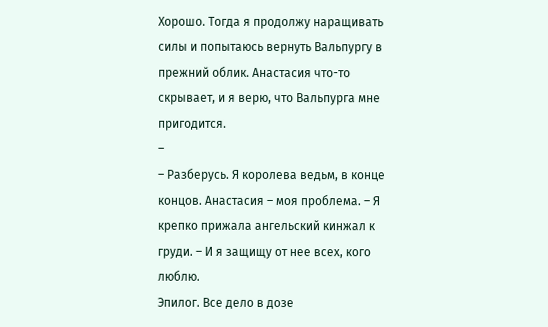Хорошо. Тогда я продолжу наращивать силы и попытаюсь вернуть Вальпургу в прежний облик. Анастасия что-то скрывает, и я верю, что Вальпурга мне пригодится.
–
– Разберусь. Я королева ведьм, в конце концов. Анастасия – моя проблема. – Я крепко прижала ангельский кинжал к груди. – И я защищу от нее всех, кого люблю.
Эпилог. Все дело в дозе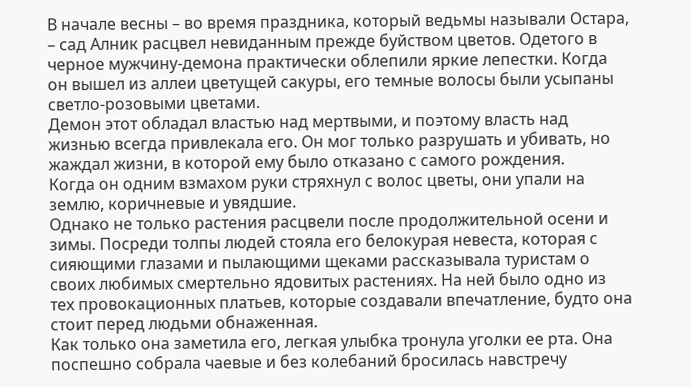В начале весны – во время праздника, который ведьмы называли Остара, – сад Алник расцвел невиданным прежде буйством цветов. Одетого в черное мужчину-демона практически облепили яркие лепестки. Когда он вышел из аллеи цветущей сакуры, его темные волосы были усыпаны светло-розовыми цветами.
Демон этот обладал властью над мертвыми, и поэтому власть над жизнью всегда привлекала его. Он мог только разрушать и убивать, но жаждал жизни, в которой ему было отказано с самого рождения.
Когда он одним взмахом руки стряхнул с волос цветы, они упали на землю, коричневые и увядшие.
Однако не только растения расцвели после продолжительной осени и зимы. Посреди толпы людей стояла его белокурая невеста, которая с сияющими глазами и пылающими щеками рассказывала туристам о своих любимых смертельно ядовитых растениях. На ней было одно из тех провокационных платьев, которые создавали впечатление, будто она стоит перед людьми обнаженная.
Как только она заметила его, легкая улыбка тронула уголки ее рта. Она поспешно собрала чаевые и без колебаний бросилась навстречу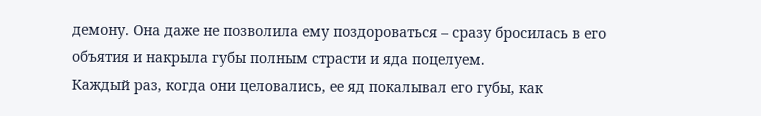демону. Она даже не позволила ему поздороваться – сразу бросилась в его объятия и накрыла губы полным страсти и яда поцелуем.
Каждый раз, когда они целовались, ее яд покалывал его губы, как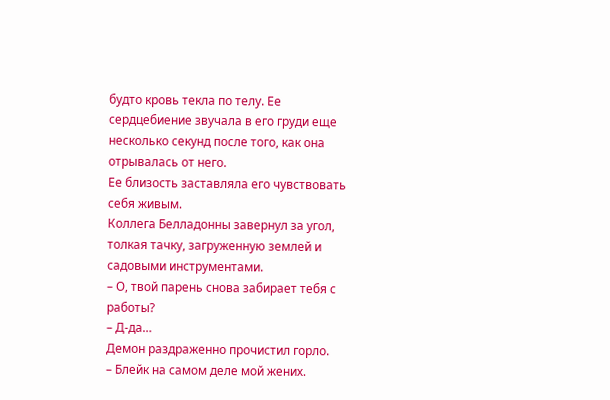будто кровь текла по телу. Ее сердцебиение звучала в его груди еще несколько секунд после того, как она отрывалась от него.
Ее близость заставляла его чувствовать себя живым.
Коллега Белладонны завернул за угол, толкая тачку, загруженную землей и садовыми инструментами.
– О, твой парень снова забирает тебя с работы?
– Д-да…
Демон раздраженно прочистил горло.
– Блейк на самом деле мой жених.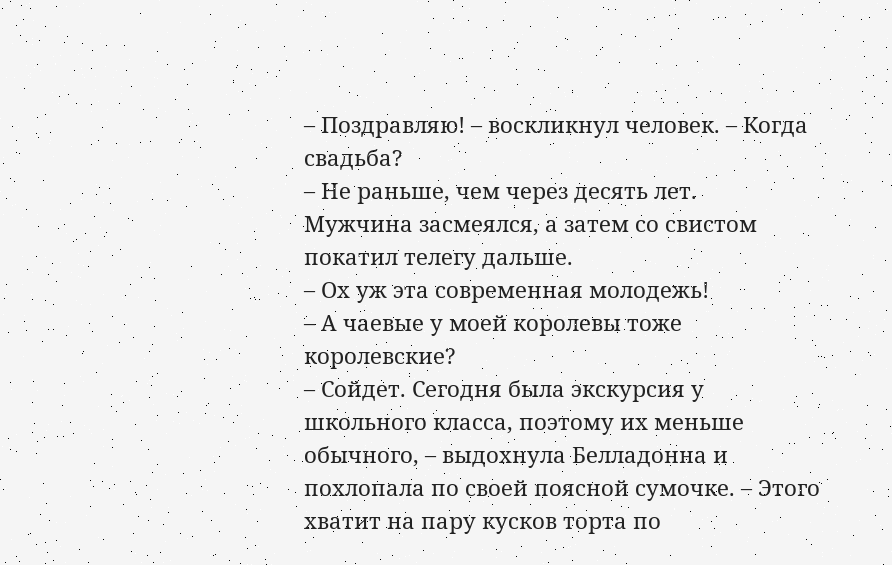– Поздравляю! – воскликнул человек. – Когда свадьба?
– Не раньше, чем через десять лет.
Мужчина засмеялся, а затем со свистом покатил телегу дальше.
– Ох уж эта современная молодежь!
– А чаевые у моей королевы тоже королевские?
– Сойдет. Сегодня была экскурсия у школьного класса, поэтому их меньше обычного, – выдохнула Белладонна и похлопала по своей поясной сумочке. – Этого хватит на пару кусков торта по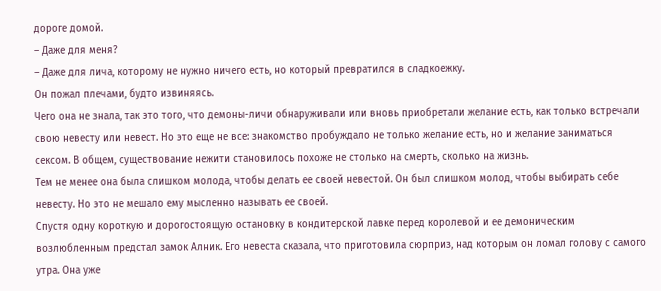дороге домой.
– Даже для меня?
– Даже для лича, которому не нужно ничего есть, но который превратился в сладкоежку.
Он пожал плечами, будто извиняясь.
Чего она не знала, так это того, что демоны-личи обнаруживали или вновь приобретали желание есть, как только встречали свою невесту или невест. Но это еще не все: знакомство пробуждало не только желание есть, но и желание заниматься сексом. В общем, существование нежити становилось похоже не столько на смерть, сколько на жизнь.
Тем не менее она была слишком молода, чтобы делать ее своей невестой. Он был слишком молод, чтобы выбирать себе невесту. Но это не мешало ему мысленно называть ее своей.
Спустя одну короткую и дорогостоящую остановку в кондитерской лавке перед королевой и ее демоническим возлюбленным предстал замок Алник. Его невеста сказала, что приготовила сюрприз, над которым он ломал голову с самого утра. Она уже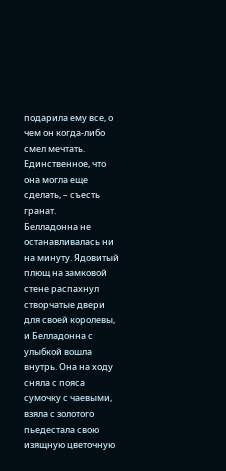подарила ему все, о чем он когда-либо смел мечтать. Единственное, что она могла еще сделать, – съесть гранат.
Белладонна не останавливалась ни на минуту. Ядовитый плющ на замковой стене распахнул створчатые двери для своей королевы, и Белладонна с улыбкой вошла внутрь. Она на ходу сняла с пояса сумочку с чаевыми, взяла с золотого пьедестала свою изящную цветочную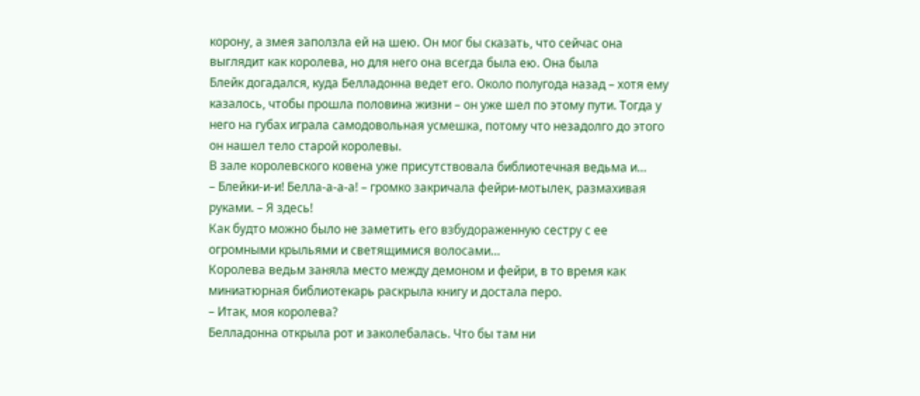корону, а змея заползла ей на шею. Он мог бы сказать, что сейчас она выглядит как королева, но для него она всегда была ею. Она была
Блейк догадался, куда Белладонна ведет его. Около полугода назад – хотя ему казалось, чтобы прошла половина жизни – он уже шел по этому пути. Тогда у него на губах играла самодовольная усмешка, потому что незадолго до этого он нашел тело старой королевы.
В зале королевского ковена уже присутствовала библиотечная ведьма и…
– Блейки-и-и! Белла-а-а-а! – громко закричала фейри-мотылек, размахивая руками. – Я здесь!
Как будто можно было не заметить его взбудораженную сестру с ее огромными крыльями и светящимися волосами…
Королева ведьм заняла место между демоном и фейри, в то время как миниатюрная библиотекарь раскрыла книгу и достала перо.
– Итак, моя королева?
Белладонна открыла рот и заколебалась. Что бы там ни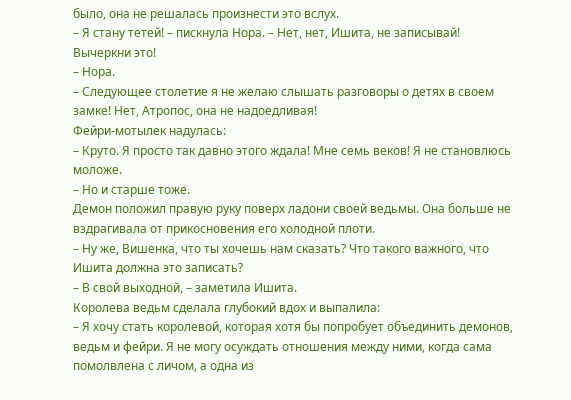было, она не решалась произнести это вслух.
– Я стану тетей! – пискнула Нора. – Нет, нет, Ишита, не записывай! Вычеркни это!
– Нора.
– Следующее столетие я не желаю слышать разговоры о детях в своем замке! Нет, Атропос, она не надоедливая!
Фейри-мотылек надулась:
– Круто. Я просто так давно этого ждала! Мне семь веков! Я не становлюсь моложе.
– Но и старше тоже.
Демон положил правую руку поверх ладони своей ведьмы. Она больше не вздрагивала от прикосновения его холодной плоти.
– Ну же, Вишенка, что ты хочешь нам сказать? Что такого важного, что Ишита должна это записать?
– В свой выходной, – заметила Ишита.
Королева ведьм сделала глубокий вдох и выпалила:
– Я хочу стать королевой, которая хотя бы попробует объединить демонов, ведьм и фейри. Я не могу осуждать отношения между ними, когда сама помолвлена с личом, а одна из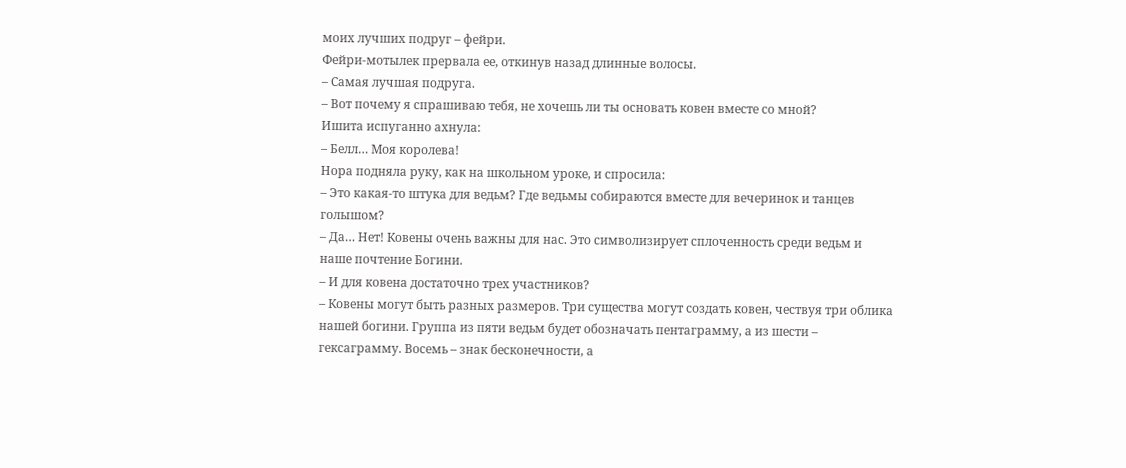моих лучших подруг – фейри.
Фейри-мотылек прервала ее, откинув назад длинные волосы.
– Самая лучшая подруга.
– Вот почему я спрашиваю тебя, не хочешь ли ты основать ковен вместе со мной?
Ишита испуганно ахнула:
– Белл… Моя королева!
Нора подняла руку, как на школьном уроке, и спросила:
– Это какая-то штука для ведьм? Где ведьмы собираются вместе для вечеринок и танцев голышом?
– Да… Нет! Ковены очень важны для нас. Это символизирует сплоченность среди ведьм и наше почтение Богини.
– И для ковена достаточно трех участников?
– Ковены могут быть разных размеров. Три существа могут создать ковен, чествуя три облика нашей богини. Группа из пяти ведьм будет обозначать пентаграмму, а из шести – гексаграмму. Восемь – знак бесконечности, а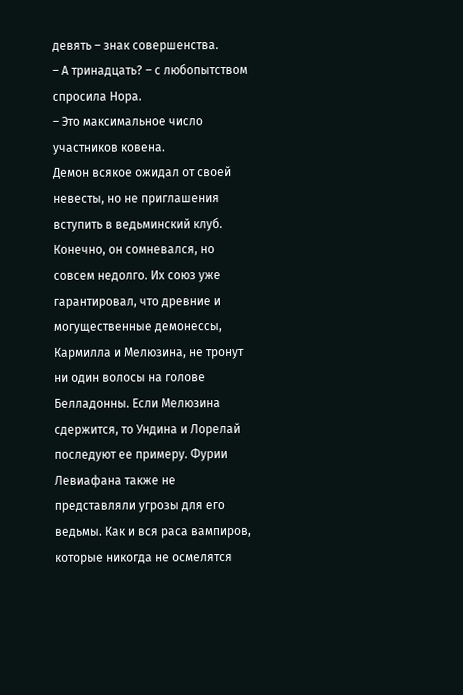девять – знак совершенства.
– А тринадцать? – с любопытством спросила Нора.
– Это максимальное число участников ковена.
Демон всякое ожидал от своей невесты, но не приглашения вступить в ведьминский клуб. Конечно, он сомневался, но совсем недолго. Их союз уже гарантировал, что древние и могущественные демонессы, Кармилла и Мелюзина, не тронут ни один волосы на голове Белладонны. Если Мелюзина сдержится, то Ундина и Лорелай последуют ее примеру. Фурии Левиафана также не представляли угрозы для его ведьмы. Как и вся раса вампиров, которые никогда не осмелятся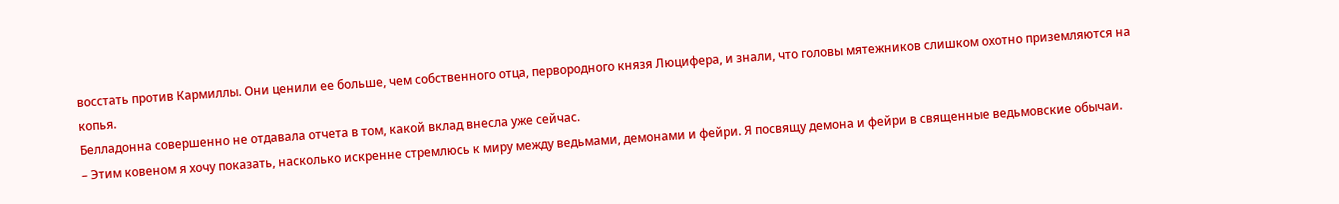восстать против Кармиллы. Они ценили ее больше, чем собственного отца, первородного князя Люцифера, и знали, что головы мятежников слишком охотно приземляются на копья.
Белладонна совершенно не отдавала отчета в том, какой вклад внесла уже сейчас.
– Этим ковеном я хочу показать, насколько искренне стремлюсь к миру между ведьмами, демонами и фейри. Я посвящу демона и фейри в священные ведьмовские обычаи.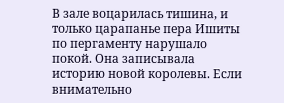В зале воцарилась тишина, и только царапанье пера Ишиты по пергаменту нарушало покой. Она записывала историю новой королевы. Если внимательно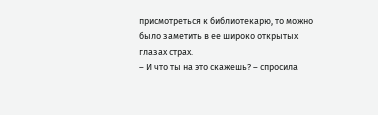присмотреться к библиотекарю, то можно было заметить в ее широко открытых глазах страх.
– И что ты на это скажешь? – спросила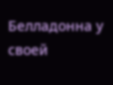Белладонна у своей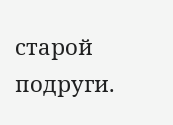старой подруги.